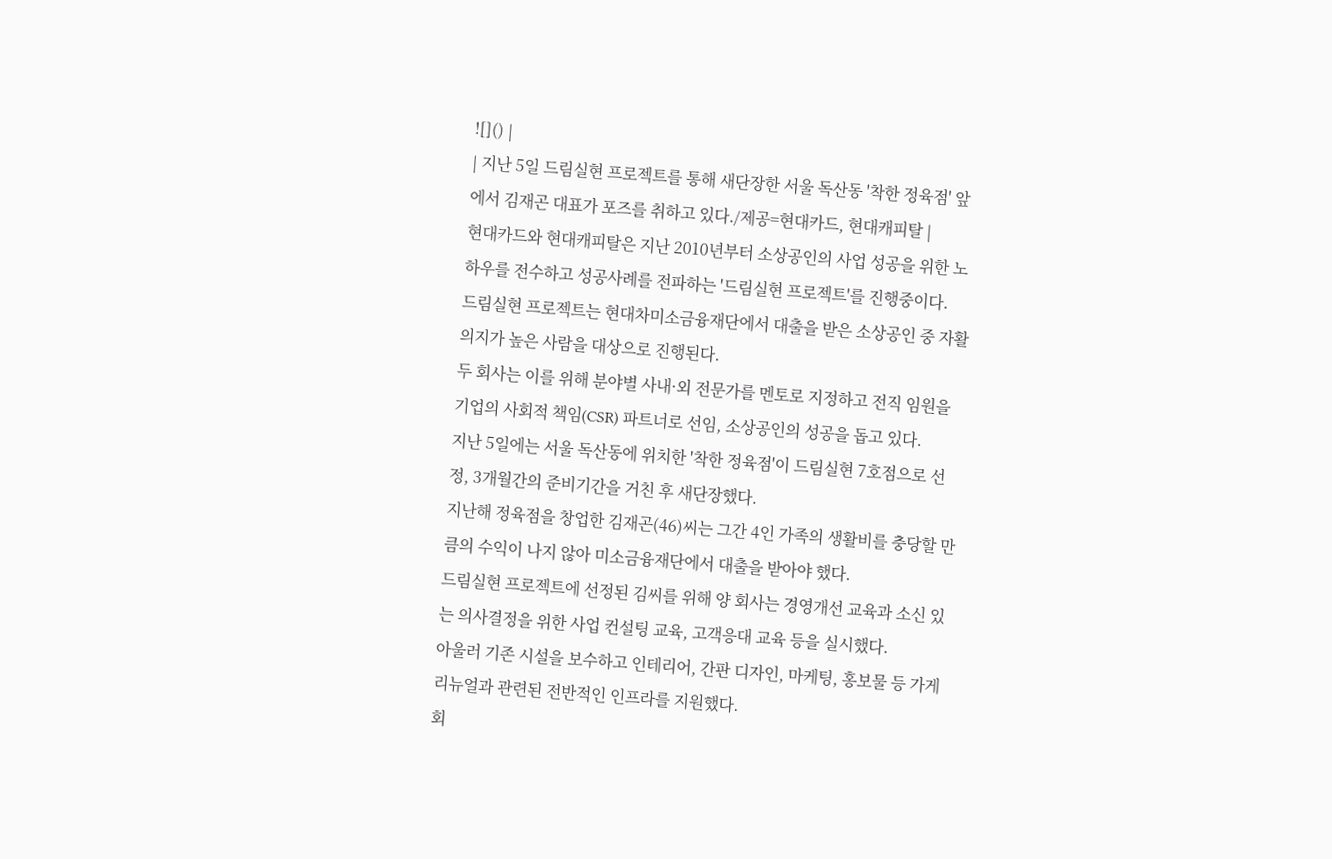![]() |
| 지난 5일 드림실현 프로젝트를 통해 새단장한 서울 독산동 '착한 정육점' 앞에서 김재곤 대표가 포즈를 취하고 있다./제공=현대카드, 현대캐피탈 |
현대카드와 현대캐피탈은 지난 2010년부터 소상공인의 사업 성공을 위한 노하우를 전수하고 성공사례를 전파하는 '드림실현 프로젝트'를 진행중이다.
드림실현 프로젝트는 현대차미소금융재단에서 대출을 받은 소상공인 중 자활 의지가 높은 사람을 대상으로 진행된다.
두 회사는 이를 위해 분야별 사내·외 전문가를 멘토로 지정하고 전직 임원을 기업의 사회적 책임(CSR) 파트너로 선임, 소상공인의 성공을 돕고 있다.
지난 5일에는 서울 독산동에 위치한 '착한 정육점'이 드림실현 7호점으로 선정, 3개월간의 준비기간을 거친 후 새단장했다.
지난해 정육점을 창업한 김재곤(46)씨는 그간 4인 가족의 생활비를 충당할 만큼의 수익이 나지 않아 미소금융재단에서 대출을 받아야 했다.
드림실현 프로젝트에 선정된 김씨를 위해 양 회사는 경영개선 교육과 소신 있는 의사결정을 위한 사업 컨설팅 교육, 고객응대 교육 등을 실시했다.
아울러 기존 시설을 보수하고 인테리어, 간판 디자인, 마케팅, 홍보물 등 가게 리뉴얼과 관련된 전반적인 인프라를 지원했다.
회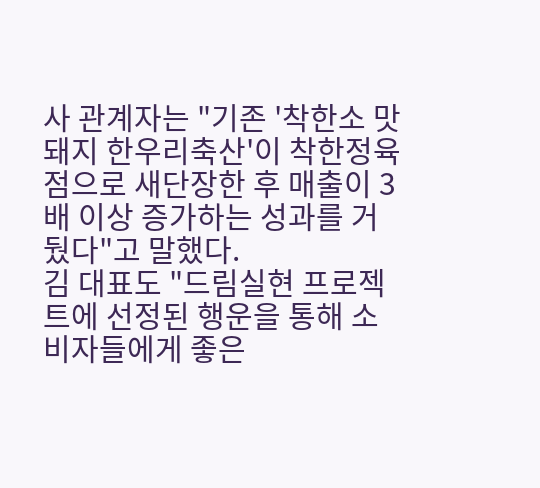사 관계자는 "기존 '착한소 맛돼지 한우리축산'이 착한정육점으로 새단장한 후 매출이 3배 이상 증가하는 성과를 거뒀다"고 말했다.
김 대표도 "드림실현 프로젝트에 선정된 행운을 통해 소비자들에게 좋은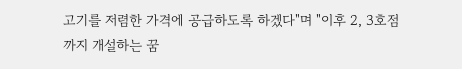고기를 저렴한 가격에 공급하도록 하겠다"며 "이후 2, 3호점까지 개설하는 꿈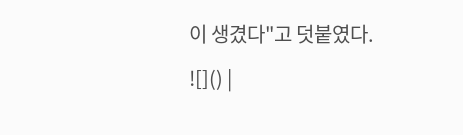이 생겼다"고 덧붙였다.
![]() |